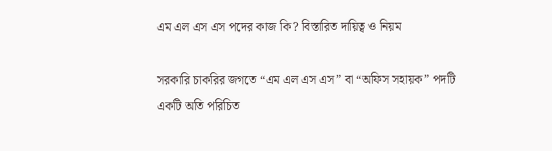এম এল এস এস পদের কাজ কি? বিস্তারিত দায়িত্ব ও নিয়ম

সরকারি চাকরির জগতে “এম এল এস এস” বা “অফিস সহায়ক” পদটি একটি অতি পরিচিত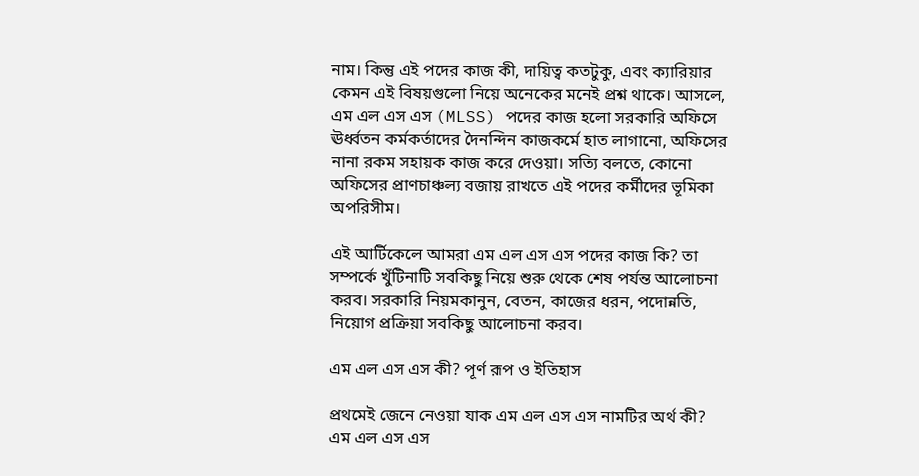নাম। কিন্তু এই পদের কাজ কী, দায়িত্ব কতটুকু, এবং ক্যারিয়ার কেমন এই বিষয়গুলো নিয়ে অনেকের মনেই প্রশ্ন থাকে। আসলে, এম এল এস এস (MLSS) পদের কাজ হলো সরকারি অফিসে ঊর্ধ্বতন কর্মকর্তাদের দৈনন্দিন কাজকর্মে হাত লাগানো, অফিসের নানা রকম সহায়ক কাজ করে দেওয়া। সত্যি বলতে, কোনো অফিসের প্রাণচাঞ্চল্য বজায় রাখতে এই পদের কর্মীদের ভূমিকা অপরিসীম।

এই আর্টিকেলে আমরা এম এল এস এস পদের কাজ কি? তা সম্পর্কে খুঁটিনাটি সবকিছু নিয়ে শুরু থেকে শেষ পর্যন্ত আলোচনা করব। সরকারি নিয়মকানুন, বেতন, কাজের ধরন, পদোন্নতি, নিয়োগ প্রক্রিয়া সবকিছু আলোচনা করব।

এম এল এস এস কী? পূর্ণ রূপ ও ইতিহাস

প্রথমেই জেনে নেওয়া যাক এম এল এস এস নামটির অর্থ কী? এম এল এস এস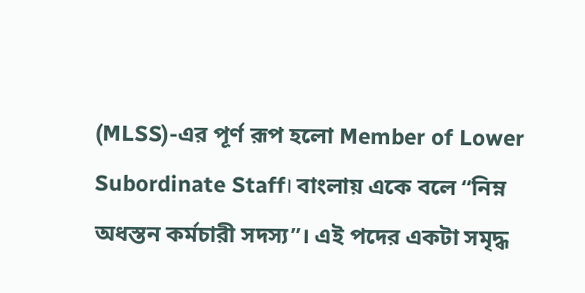(MLSS)-এর পূর্ণ রূপ হলো Member of Lower Subordinate Staff। বাংলায় একে বলে “নিম্ন অধস্তন কর্মচারী সদস্য”। এই পদের একটা সমৃদ্ধ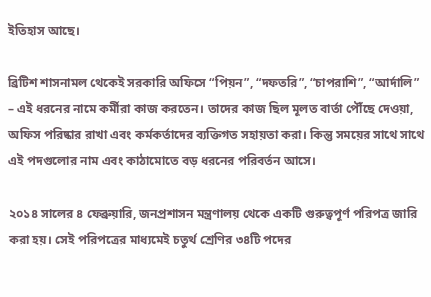ইতিহাস আছে।

ব্রিটিশ শাসনামল থেকেই সরকারি অফিসে “পিয়ন”, “দফতরি”, “চাপরাশি”, “আর্দালি” – এই ধরনের নামে কর্মীরা কাজ করতেন। তাদের কাজ ছিল মূলত বার্তা পৌঁছে দেওয়া, অফিস পরিষ্কার রাখা এবং কর্মকর্তাদের ব্যক্তিগত সহায়তা করা। কিন্তু সময়ের সাথে সাথে এই পদগুলোর নাম এবং কাঠামোতে বড় ধরনের পরিবর্তন আসে।

২০১৪ সালের ৪ ফেব্রুয়ারি, জনপ্রশাসন মন্ত্রণালয় থেকে একটি গুরুত্বপূর্ণ পরিপত্র জারি করা হয়। সেই পরিপত্রের মাধ্যমেই চতুর্থ শ্রেণির ৩৪টি পদের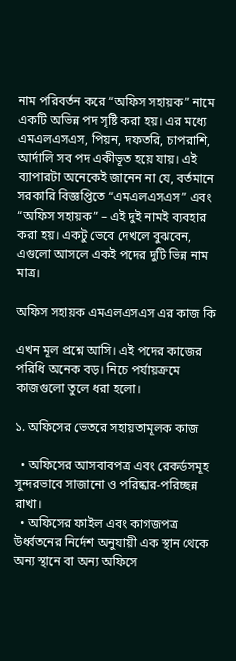নাম পরিবর্তন করে “অফিস সহায়ক” নামে একটি অভিন্ন পদ সৃষ্টি করা হয়। এর মধ্যে এমএলএসএস, পিয়ন, দফতরি, চাপরাশি, আর্দালি সব পদ একীভূত হয়ে যায়। এই ব্যাপারটা অনেকেই জানেন না যে, বর্তমানে সরকারি বিজ্ঞপ্তিতে “এমএলএসএস” এবং “অফিস সহায়ক” – এই দুই নামই ব্যবহার করা হয়। একটু ভেবে দেখলে বুঝবেন, এগুলো আসলে একই পদের দুটি ভিন্ন নাম মাত্র।

অফিস সহায়ক এমএলএসএস এর কাজ কি

এখন মূল প্রশ্নে আসি। এই পদের কাজের পরিধি অনেক বড়। নিচে পর্যায়ক্রমে কাজগুলো তুলে ধরা হলো।

১. অফিসের ভেতরে সহায়তামূলক কাজ

  • অফিসের আসবাবপত্র এবং রেকর্ডসমূহ সুন্দরভাবে সাজানো ও পরিষ্কার-পরিচ্ছন্ন রাখা।
  • অফিসের ফাইল এবং কাগজপত্র উর্ধ্বতনের নির্দেশ অনুযায়ী এক স্থান থেকে অন্য স্থানে বা অন্য অফিসে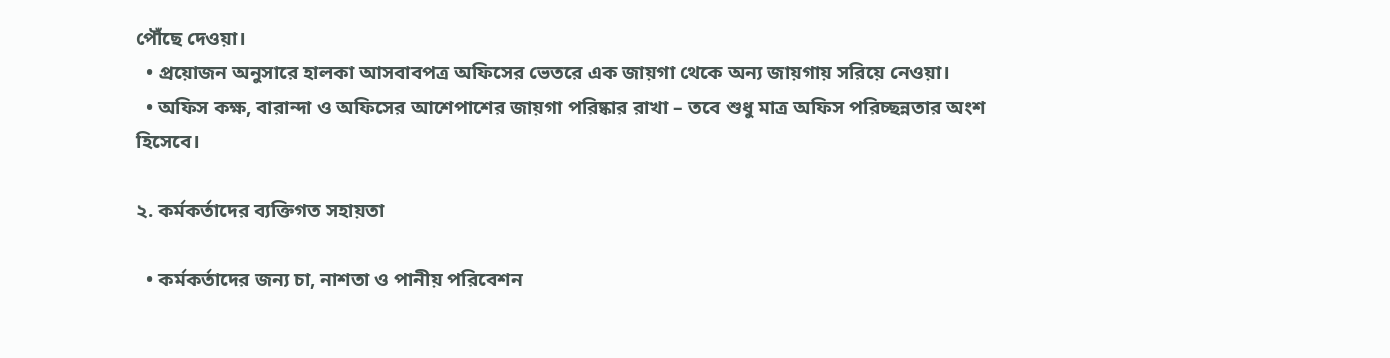পৌঁছে দেওয়া।
  • প্রয়োজন অনুসারে হালকা আসবাবপত্র অফিসের ভেতরে এক জায়গা থেকে অন্য জায়গায় সরিয়ে নেওয়া।
  • অফিস কক্ষ, বারান্দা ও অফিসের আশেপাশের জায়গা পরিষ্কার রাখা – তবে শুধু মাত্র অফিস পরিচ্ছন্নতার অংশ হিসেবে।

২. কর্মকর্তাদের ব্যক্তিগত সহায়তা

  • কর্মকর্তাদের জন্য চা, নাশতা ও পানীয় পরিবেশন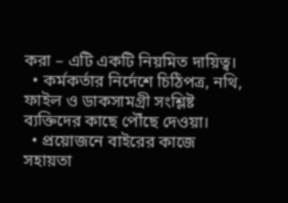করা – এটি একটি নিয়মিত দায়িত্ব।
  • কর্মকর্তার নির্দেশে চিঠিপত্র, নথি, ফাইল ও ডাকসামগ্রী সংশ্লিষ্ট ব্যক্তিদের কাছে পৌঁছে দেওয়া।
  • প্রয়োজনে বাইরের কাজে সহায়তা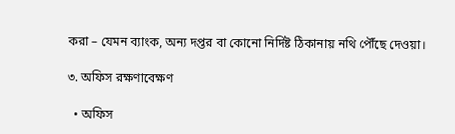করা – যেমন ব্যাংক, অন্য দপ্তর বা কোনো নির্দিষ্ট ঠিকানায় নথি পৌঁছে দেওয়া।

৩. অফিস রক্ষণাবেক্ষণ

  • অফিস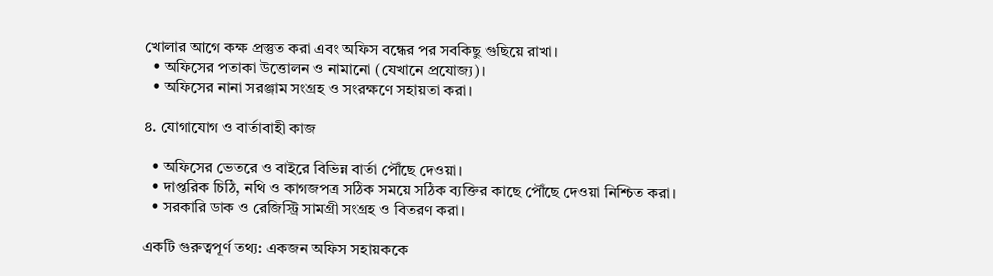খোলার আগে কক্ষ প্রস্তুত করা এবং অফিস বন্ধের পর সবকিছু গুছিয়ে রাখা।
  • অফিসের পতাকা উত্তোলন ও নামানো (যেখানে প্রযোজ্য)।
  • অফিসের নানা সরঞ্জাম সংগ্রহ ও সংরক্ষণে সহায়তা করা।

৪. যোগাযোগ ও বার্তাবাহী কাজ

  • অফিসের ভেতরে ও বাইরে বিভিন্ন বার্তা পৌঁছে দেওয়া।
  • দাপ্তরিক চিঠি, নথি ও কাগজপত্র সঠিক সময়ে সঠিক ব্যক্তির কাছে পৌঁছে দেওয়া নিশ্চিত করা।
  • সরকারি ডাক ও রেজিস্ট্রি সামগ্রী সংগ্রহ ও বিতরণ করা।

একটি গুরুত্বপূর্ণ তথ্য: একজন অফিস সহায়ককে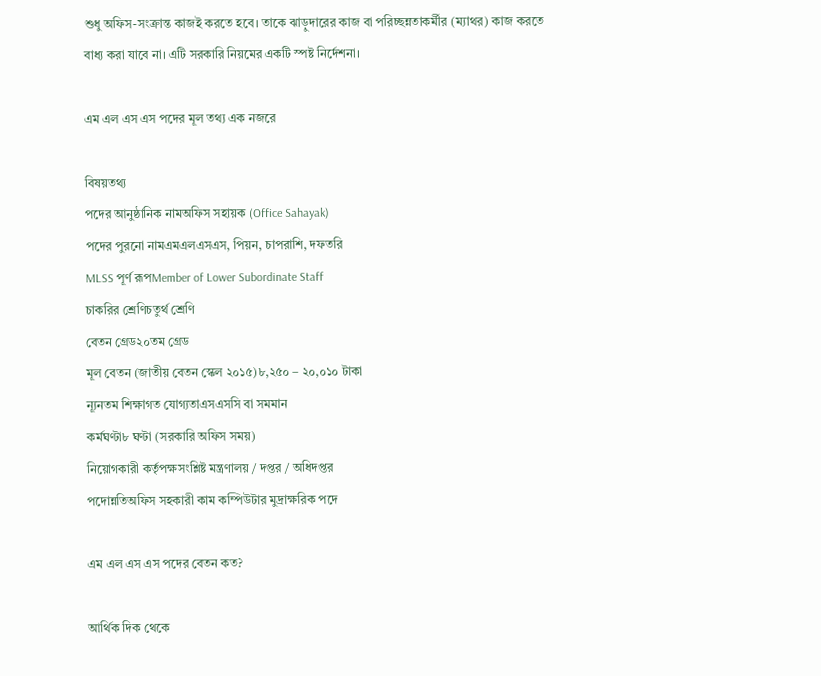শুধু অফিস-সংক্রান্ত কাজই করতে হবে। তাকে ঝাড়ুদারের কাজ বা পরিচ্ছন্নতাকর্মীর (ম্যাথর) কাজ করতে বাধ্য করা যাবে না। এটি সরকারি নিয়মের একটি স্পষ্ট নির্দেশনা।

এম এল এস এস পদের মূল তথ্য এক নজরে

বিষয়তথ্য
পদের আনুষ্ঠানিক নামঅফিস সহায়ক (Office Sahayak)
পদের পুরনো নামএমএলএসএস, পিয়ন, চাপরাশি, দফতরি
MLSS পূর্ণ রূপMember of Lower Subordinate Staff
চাকরির শ্রেণিচতুর্থ শ্রেণি
বেতন গ্রেড২০তম গ্রেড
মূল বেতন (জাতীয় বেতন স্কেল ২০১৫)৮,২৫০ – ২০,০১০ টাকা
ন্যূনতম শিক্ষাগত যোগ্যতাএসএসসি বা সমমান
কর্মঘণ্টা৮ ঘণ্টা (সরকারি অফিস সময়)
নিয়োগকারী কর্তৃপক্ষসংশ্লিষ্ট মন্ত্রণালয় / দপ্তর / অধিদপ্তর
পদোন্নতিঅফিস সহকারী কাম কম্পিউটার মুদ্রাক্ষরিক পদে

এম এল এস এস পদের বেতন কত?

আর্থিক দিক থেকে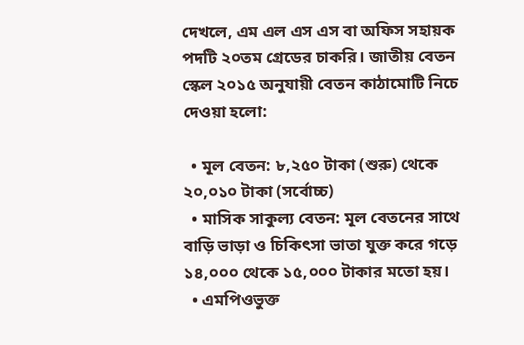দেখলে, এম এল এস এস বা অফিস সহায়ক পদটি ২০তম গ্রেডের চাকরি। জাতীয় বেতন স্কেল ২০১৫ অনুযায়ী বেতন কাঠামোটি নিচে দেওয়া হলো:

  • মূল বেতন: ৮,২৫০ টাকা (শুরু) থেকে ২০,০১০ টাকা (সর্বোচ্চ)
  • মাসিক সাকুল্য বেতন: মূল বেতনের সাথে বাড়ি ভাড়া ও চিকিৎসা ভাতা যুক্ত করে গড়ে ১৪,০০০ থেকে ১৫,০০০ টাকার মতো হয়।
  • এমপিওভুক্ত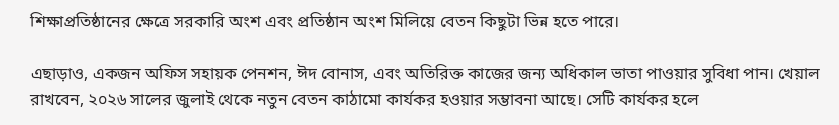শিক্ষাপ্রতিষ্ঠানের ক্ষেত্রে সরকারি অংশ এবং প্রতিষ্ঠান অংশ মিলিয়ে বেতন কিছুটা ভিন্ন হতে পারে।

এছাড়াও, একজন অফিস সহায়ক পেনশন, ঈদ বোনাস, এবং অতিরিক্ত কাজের জন্য অধিকাল ভাতা পাওয়ার সুবিধা পান। খেয়াল রাখবেন, ২০২৬ সালের জুলাই থেকে নতুন বেতন কাঠামো কার্যকর হওয়ার সম্ভাবনা আছে। সেটি কার্যকর হলে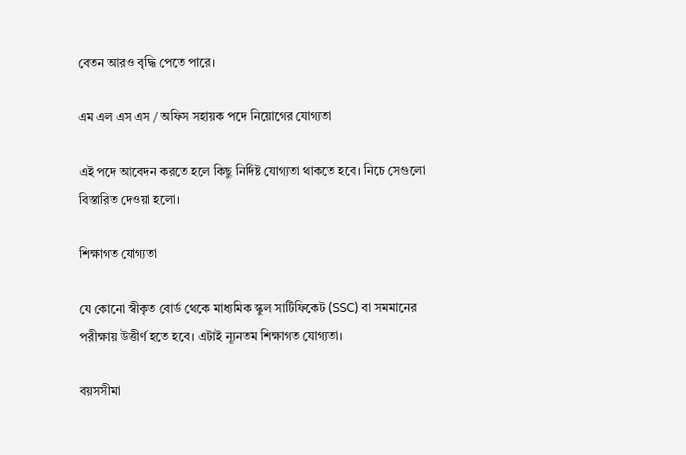বেতন আরও বৃদ্ধি পেতে পারে।

এম এল এস এস / অফিস সহায়ক পদে নিয়োগের যোগ্যতা

এই পদে আবেদন করতে হলে কিছু নির্দিষ্ট যোগ্যতা থাকতে হবে। নিচে সেগুলো বিস্তারিত দেওয়া হলো।

শিক্ষাগত যোগ্যতা

যে কোনো স্বীকৃত বোর্ড থেকে মাধ্যমিক স্কুল সার্টিফিকেট (SSC) বা সমমানের পরীক্ষায় উত্তীর্ণ হতে হবে। এটাই ন্যূনতম শিক্ষাগত যোগ্যতা।

বয়সসীমা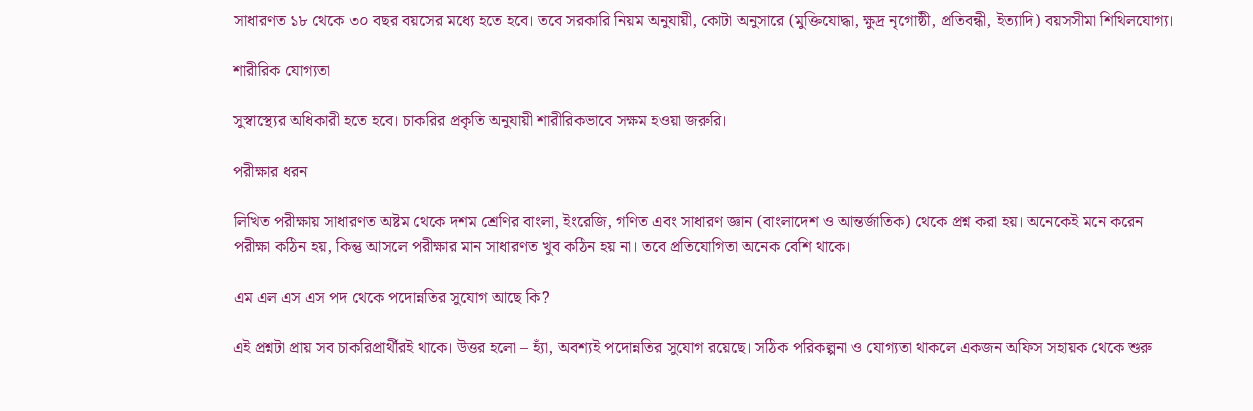সাধারণত ১৮ থেকে ৩০ বছর বয়সের মধ্যে হতে হবে। তবে সরকারি নিয়ম অনুযায়ী, কোটা অনুসারে (মুক্তিযোদ্ধা, ক্ষুদ্র নৃগোষ্ঠী, প্রতিবন্ধী, ইত্যাদি) বয়সসীমা শিথিলযোগ্য।

শারীরিক যোগ্যতা

সুস্বাস্থ্যের অধিকারী হতে হবে। চাকরির প্রকৃতি অনুযায়ী শারীরিকভাবে সক্ষম হওয়া জরুরি।

পরীক্ষার ধরন

লিখিত পরীক্ষায় সাধারণত অষ্টম থেকে দশম শ্রেণির বাংলা, ইংরেজি, গণিত এবং সাধারণ জ্ঞান (বাংলাদেশ ও আন্তর্জাতিক) থেকে প্রশ্ন করা হয়। অনেকেই মনে করেন পরীক্ষা কঠিন হয়, কিন্তু আসলে পরীক্ষার মান সাধারণত খুব কঠিন হয় না। তবে প্রতিযোগিতা অনেক বেশি থাকে।

এম এল এস এস পদ থেকে পদোন্নতির সুযোগ আছে কি?

এই প্রশ্নটা প্রায় সব চাকরিপ্রার্থীরই থাকে। উত্তর হলো – হ্যাঁ, অবশ্যই পদোন্নতির সুযোগ রয়েছে। সঠিক পরিকল্পনা ও যোগ্যতা থাকলে একজন অফিস সহায়ক থেকে শুরু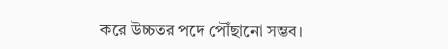করে উচ্চতর পদে পৌঁছানো সম্ভব।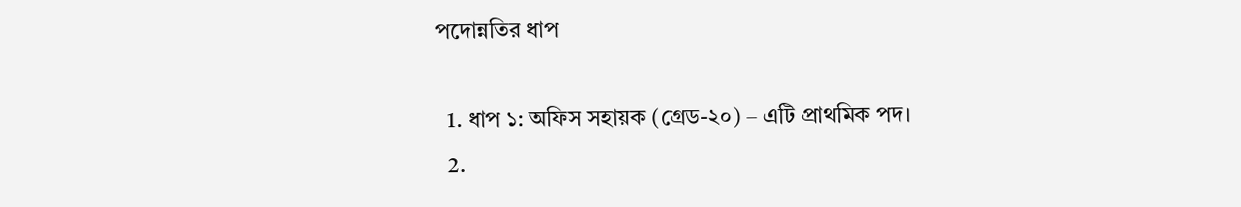পদোন্নতির ধাপ

  1. ধাপ ১: অফিস সহায়ক (গ্রেড-২০) – এটি প্রাথমিক পদ।
  2.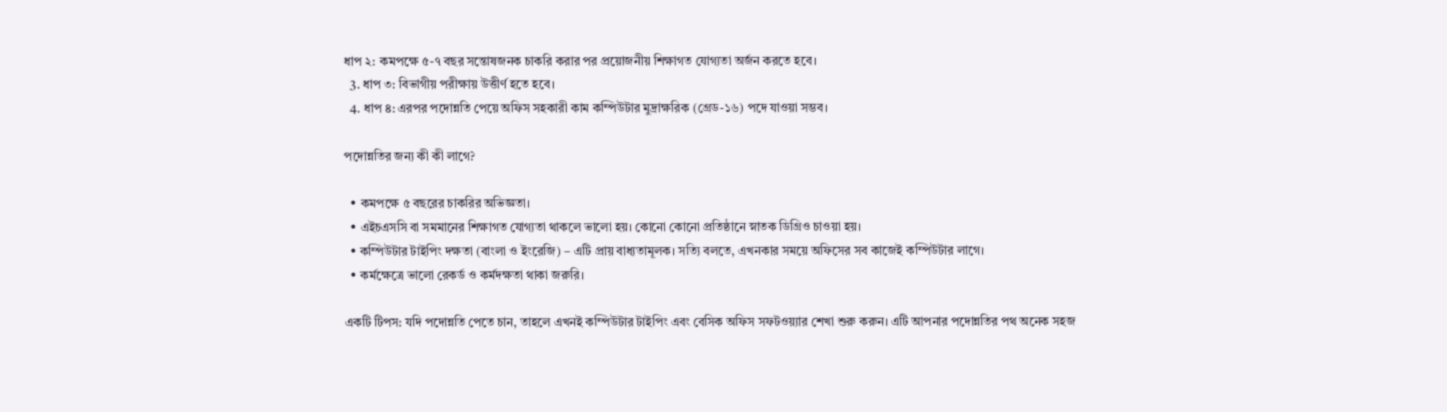ধাপ ২: কমপক্ষে ৫-৭ বছর সন্তোষজনক চাকরি করার পর প্রয়োজনীয় শিক্ষাগত যোগ্যতা অর্জন করতে হবে।
  3. ধাপ ৩: বিভাগীয় পরীক্ষায় উত্তীর্ণ হতে হবে।
  4. ধাপ ৪: এরপর পদোন্নতি পেয়ে অফিস সহকারী কাম কম্পিউটার মুদ্রাক্ষরিক (গ্রেড-১৬) পদে যাওয়া সম্ভব।

পদোন্নতির জন্য কী কী লাগে?

  • কমপক্ষে ৫ বছরের চাকরির অভিজ্ঞতা।
  • এইচএসসি বা সমমানের শিক্ষাগত যোগ্যতা থাকলে ভালো হয়। কোনো কোনো প্রতিষ্ঠানে স্নাতক ডিগ্রিও চাওয়া হয়।
  • কম্পিউটার টাইপিং দক্ষতা (বাংলা ও ইংরেজি) – এটি প্রায় বাধ্যতামূলক। সত্যি বলতে, এখনকার সময়ে অফিসের সব কাজেই কম্পিউটার লাগে।
  • কর্মক্ষেত্রে ভালো রেকর্ড ও কর্মদক্ষতা থাকা জরুরি।

একটি টিপস: যদি পদোন্নতি পেতে চান, তাহলে এখনই কম্পিউটার টাইপিং এবং বেসিক অফিস সফটওয়্যার শেখা শুরু করুন। এটি আপনার পদোন্নতির পথ অনেক সহজ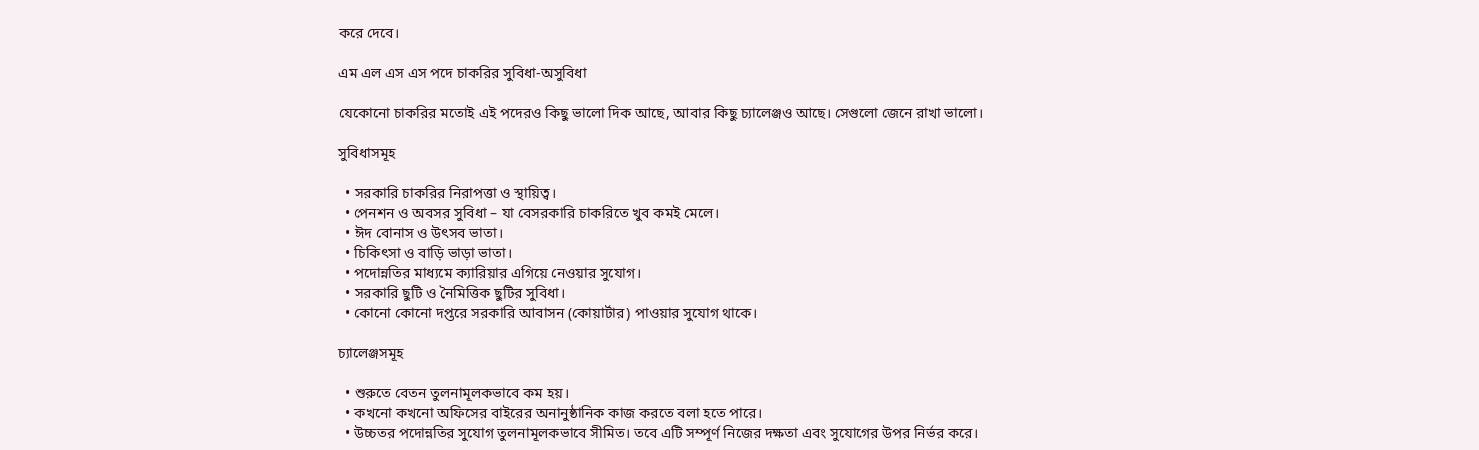করে দেবে।

এম এল এস এস পদে চাকরির সুবিধা-অসুবিধা

যেকোনো চাকরির মতোই এই পদেরও কিছু ভালো দিক আছে, আবার কিছু চ্যালেঞ্জও আছে। সেগুলো জেনে রাখা ভালো।

সুবিধাসমূহ

  • সরকারি চাকরির নিরাপত্তা ও স্থায়িত্ব।
  • পেনশন ও অবসর সুবিধা – যা বেসরকারি চাকরিতে খুব কমই মেলে।
  • ঈদ বোনাস ও উৎসব ভাতা।
  • চিকিৎসা ও বাড়ি ভাড়া ভাতা।
  • পদোন্নতির মাধ্যমে ক্যারিয়ার এগিয়ে নেওয়ার সুযোগ।
  • সরকারি ছুটি ও নৈমিত্তিক ছুটির সুবিধা।
  • কোনো কোনো দপ্তরে সরকারি আবাসন (কোয়ার্টার) পাওয়ার সুযোগ থাকে।

চ্যালেঞ্জসমূহ

  • শুরুতে বেতন তুলনামূলকভাবে কম হয়।
  • কখনো কখনো অফিসের বাইরের অনানুষ্ঠানিক কাজ করতে বলা হতে পারে।
  • উচ্চতর পদোন্নতির সুযোগ তুলনামূলকভাবে সীমিত। তবে এটি সম্পূর্ণ নিজের দক্ষতা এবং সুযোগের উপর নির্ভর করে।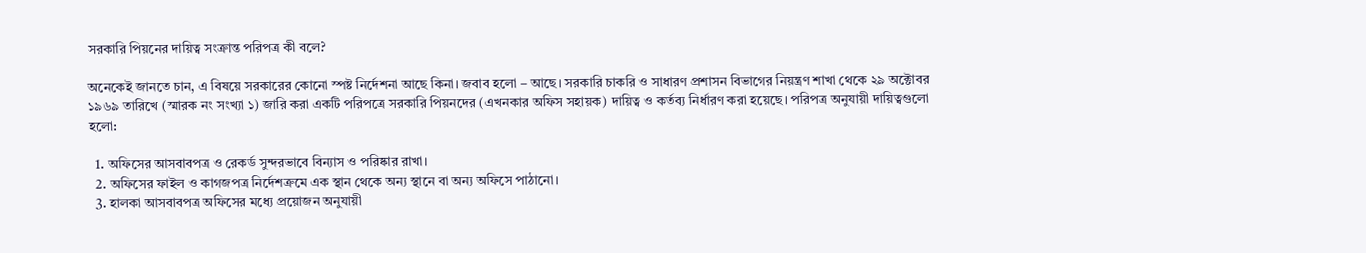সরকারি পিয়নের দায়িত্ব সংক্রান্ত পরিপত্র কী বলে?

অনেকেই জানতে চান, এ বিষয়ে সরকারের কোনো স্পষ্ট নির্দেশনা আছে কিনা। জবাব হলো – আছে। সরকারি চাকরি ও সাধারণ প্রশাসন বিভাগের নিয়ন্ত্রণ শাখা থেকে ২৯ অক্টোবর ১৯৬৯ তারিখে (স্মারক নং সংখ্যা ১) জারি করা একটি পরিপত্রে সরকারি পিয়নদের (এখনকার অফিস সহায়ক) দায়িত্ব ও কর্তব্য নির্ধারণ করা হয়েছে। পরিপত্র অনুযায়ী দায়িত্বগুলো হলো:

  1. অফিসের আসবাবপত্র ও রেকর্ড সুন্দরভাবে বিন্যাস ও পরিষ্কার রাখা।
  2. অফিসের ফাইল ও কাগজপত্র নির্দেশক্রমে এক স্থান থেকে অন্য স্থানে বা অন্য অফিসে পাঠানো।
  3. হালকা আসবাবপত্র অফিসের মধ্যে প্রয়োজন অনুযায়ী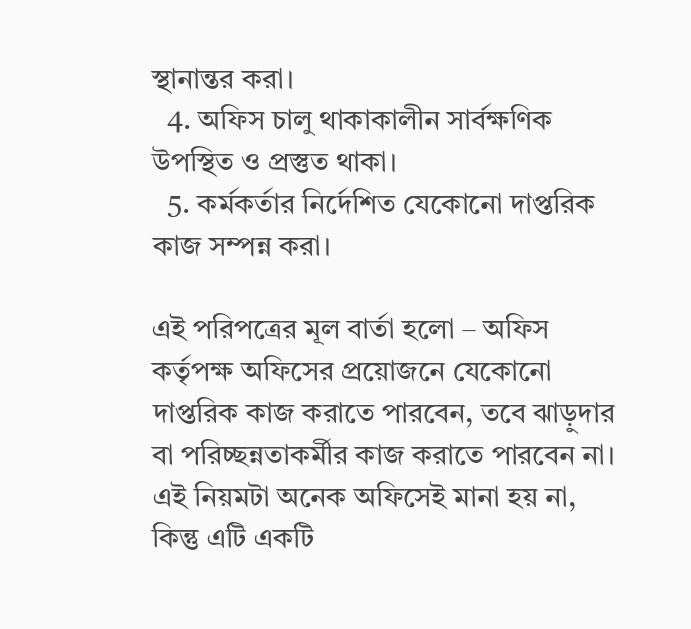স্থানান্তর করা।
  4. অফিস চালু থাকাকালীন সার্বক্ষণিক উপস্থিত ও প্রস্তুত থাকা।
  5. কর্মকর্তার নির্দেশিত যেকোনো দাপ্তরিক কাজ সম্পন্ন করা।

এই পরিপত্রের মূল বার্তা হলো – অফিস কর্তৃপক্ষ অফিসের প্রয়োজনে যেকোনো দাপ্তরিক কাজ করাতে পারবেন, তবে ঝাড়ুদার বা পরিচ্ছন্নতাকর্মীর কাজ করাতে পারবেন না। এই নিয়মটা অনেক অফিসেই মানা হয় না, কিন্তু এটি একটি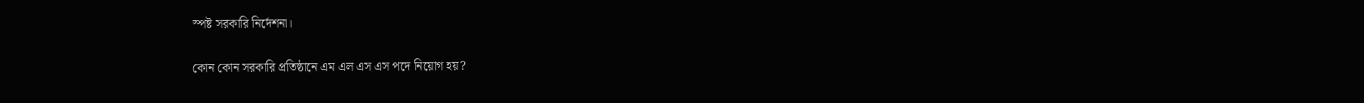স্পষ্ট সরকারি নির্দেশনা।

কোন কোন সরকারি প্রতিষ্ঠানে এম এল এস এস পদে নিয়োগ হয়?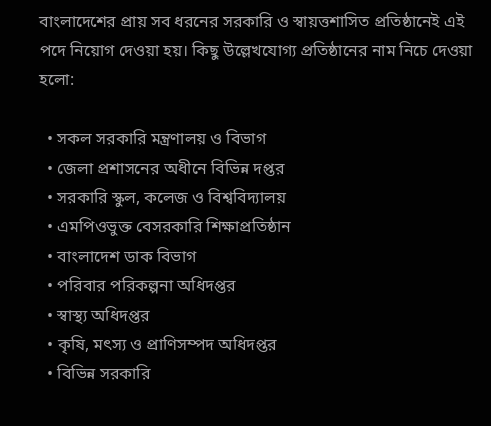বাংলাদেশের প্রায় সব ধরনের সরকারি ও স্বায়ত্তশাসিত প্রতিষ্ঠানেই এই পদে নিয়োগ দেওয়া হয়। কিছু উল্লেখযোগ্য প্রতিষ্ঠানের নাম নিচে দেওয়া হলো:

  • সকল সরকারি মন্ত্রণালয় ও বিভাগ
  • জেলা প্রশাসনের অধীনে বিভিন্ন দপ্তর
  • সরকারি স্কুল, কলেজ ও বিশ্ববিদ্যালয়
  • এমপিওভুক্ত বেসরকারি শিক্ষাপ্রতিষ্ঠান
  • বাংলাদেশ ডাক বিভাগ
  • পরিবার পরিকল্পনা অধিদপ্তর
  • স্বাস্থ্য অধিদপ্তর
  • কৃষি, মৎস্য ও প্রাণিসম্পদ অধিদপ্তর
  • বিভিন্ন সরকারি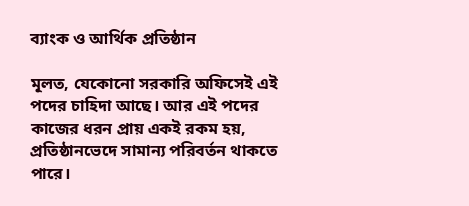ব্যাংক ও আর্থিক প্রতিষ্ঠান

মূলত, যেকোনো সরকারি অফিসেই এই পদের চাহিদা আছে। আর এই পদের কাজের ধরন প্রায় একই রকম হয়, প্রতিষ্ঠানভেদে সামান্য পরিবর্তন থাকতে পারে।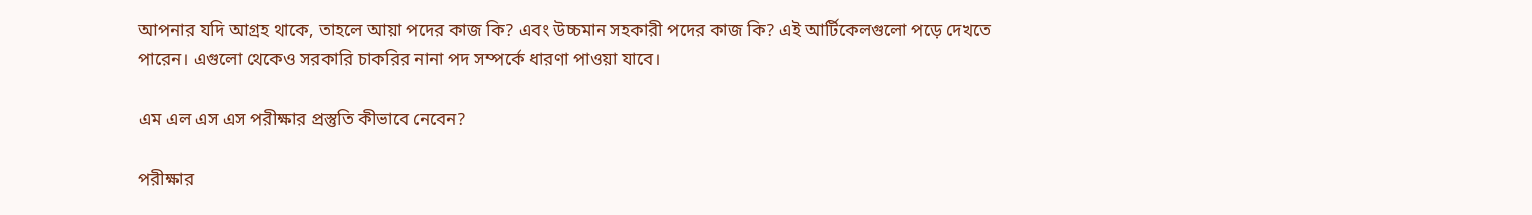আপনার যদি আগ্রহ থাকে, তাহলে আয়া পদের কাজ কি? এবং উচ্চমান সহকারী পদের কাজ কি? এই আর্টিকেলগুলো পড়ে দেখতে পারেন। এগুলো থেকেও সরকারি চাকরির নানা পদ সম্পর্কে ধারণা পাওয়া যাবে।

এম এল এস এস পরীক্ষার প্রস্তুতি কীভাবে নেবেন?

পরীক্ষার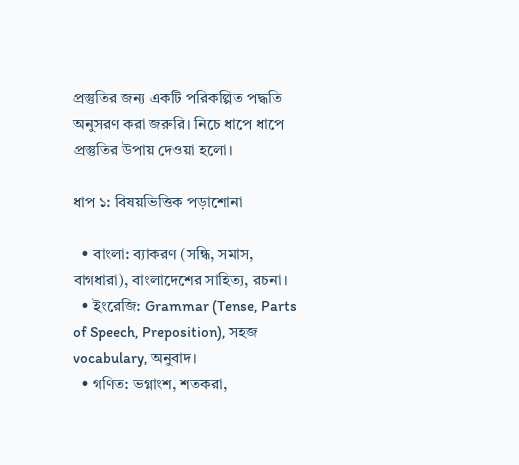প্রস্তুতির জন্য একটি পরিকল্পিত পদ্ধতি অনুসরণ করা জরুরি। নিচে ধাপে ধাপে প্রস্তুতির উপায় দেওয়া হলো।

ধাপ ১: বিষয়ভিত্তিক পড়াশোনা

  • বাংলা: ব্যাকরণ (সন্ধি, সমাস, বাগধারা), বাংলাদেশের সাহিত্য, রচনা।
  • ইংরেজি: Grammar (Tense, Parts of Speech, Preposition), সহজ vocabulary, অনুবাদ।
  • গণিত: ভগ্নাংশ, শতকরা,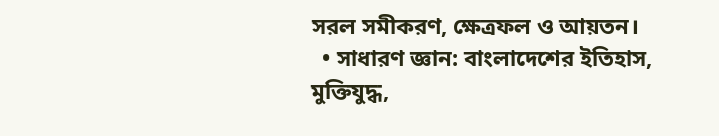সরল সমীকরণ, ক্ষেত্রফল ও আয়তন।
  • সাধারণ জ্ঞান: বাংলাদেশের ইতিহাস, মুক্তিযুদ্ধ,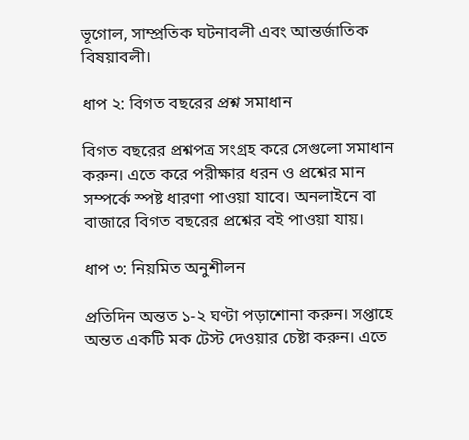ভূগোল, সাম্প্রতিক ঘটনাবলী এবং আন্তর্জাতিক বিষয়াবলী।

ধাপ ২: বিগত বছরের প্রশ্ন সমাধান

বিগত বছরের প্রশ্নপত্র সংগ্রহ করে সেগুলো সমাধান করুন। এতে করে পরীক্ষার ধরন ও প্রশ্নের মান সম্পর্কে স্পষ্ট ধারণা পাওয়া যাবে। অনলাইনে বা বাজারে বিগত বছরের প্রশ্নের বই পাওয়া যায়।

ধাপ ৩: নিয়মিত অনুশীলন

প্রতিদিন অন্তত ১-২ ঘণ্টা পড়াশোনা করুন। সপ্তাহে অন্তত একটি মক টেস্ট দেওয়ার চেষ্টা করুন। এতে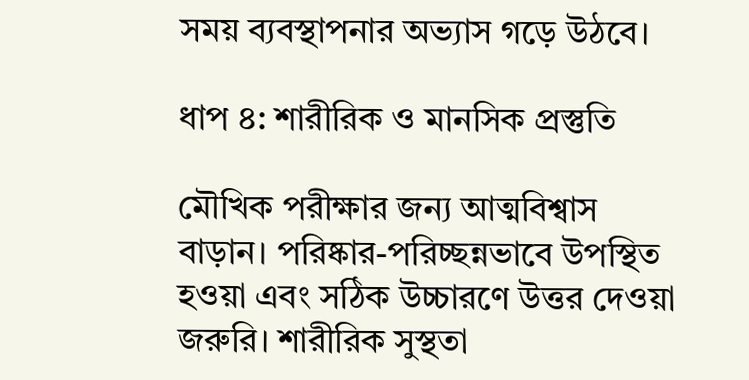সময় ব্যবস্থাপনার অভ্যাস গড়ে উঠবে।

ধাপ ৪: শারীরিক ও মানসিক প্রস্তুতি

মৌখিক পরীক্ষার জন্য আত্মবিশ্বাস বাড়ান। পরিষ্কার-পরিচ্ছন্নভাবে উপস্থিত হওয়া এবং সঠিক উচ্চারণে উত্তর দেওয়া জরুরি। শারীরিক সুস্থতা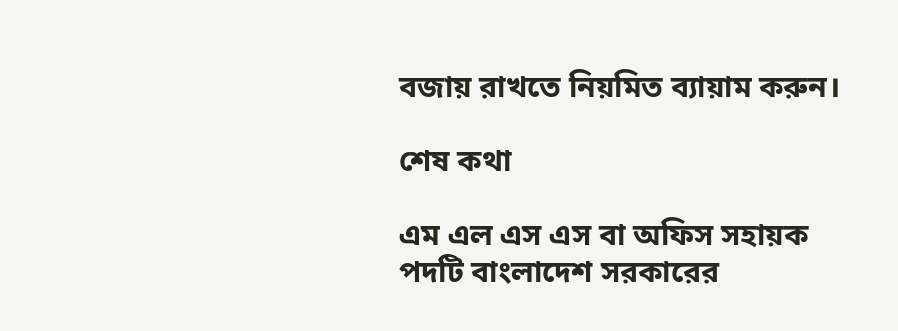বজায় রাখতে নিয়মিত ব্যায়াম করুন।

শেষ কথা

এম এল এস এস বা অফিস সহায়ক পদটি বাংলাদেশ সরকারের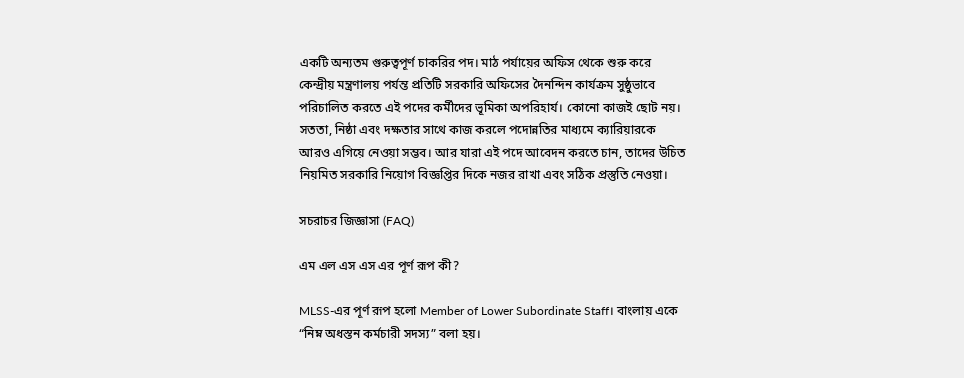একটি অন্যতম গুরুত্বপূর্ণ চাকরির পদ। মাঠ পর্যায়ের অফিস থেকে শুরু করে কেন্দ্রীয় মন্ত্রণালয় পর্যন্ত প্রতিটি সরকারি অফিসের দৈনন্দিন কার্যক্রম সুষ্ঠুভাবে পরিচালিত করতে এই পদের কর্মীদের ভূমিকা অপরিহার্য। কোনো কাজই ছোট নয়। সততা, নিষ্ঠা এবং দক্ষতার সাথে কাজ করলে পদোন্নতির মাধ্যমে ক্যারিয়ারকে আরও এগিয়ে নেওয়া সম্ভব। আর যারা এই পদে আবেদন করতে চান, তাদের উচিত নিয়মিত সরকারি নিয়োগ বিজ্ঞপ্তির দিকে নজর রাখা এবং সঠিক প্রস্তুতি নেওয়া।

সচরাচর জিজ্ঞাসা (FAQ)

এম এল এস এস এর পূর্ণ রূপ কী?

MLSS-এর পূর্ণ রূপ হলো Member of Lower Subordinate Staff। বাংলায় একে “নিম্ন অধস্তন কর্মচারী সদস্য” বলা হয়।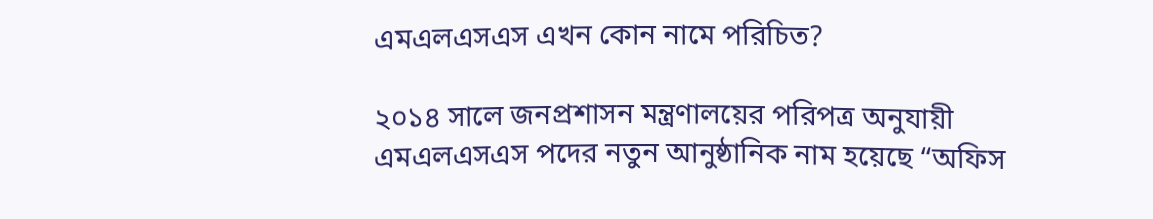এমএলএসএস এখন কোন নামে পরিচিত?

২০১৪ সালে জনপ্রশাসন মন্ত্রণালয়ের পরিপত্র অনুযায়ী এমএলএসএস পদের নতুন আনুষ্ঠানিক নাম হয়েছে “অফিস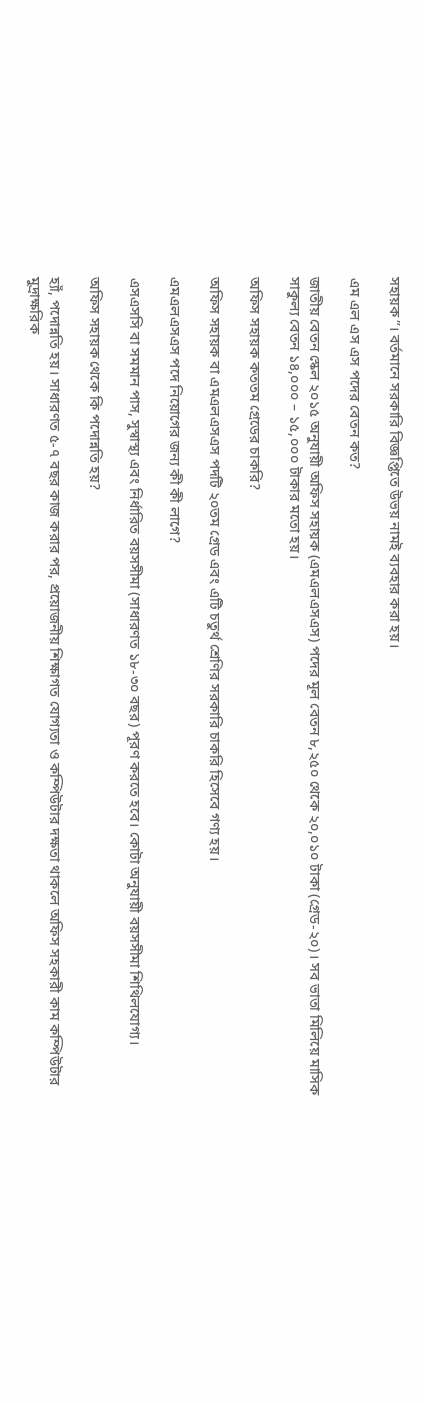সহায়ক”। বর্তমানে সরকারি বিজ্ঞপ্তিতে উভয় নামই ব্যবহার করা হয়।

এম এল এস এস পদের বেতন কত?

জাতীয় বেতন স্কেল ২০১৫ অনুযায়ী অফিস সহায়ক (এমএলএসএস) পদের মূল বেতন ৮,২৫০ থেকে ২০,০১০ টাকা (গ্রেড-২০)। সব ভাতা মিলিয়ে মাসিক সাকুল্য বেতন ১৪,০০০ – ১৫,০০০ টাকার মতো হয়।

অফিস সহায়ক কততম গ্রেডের চাকরি?

অফিস সহায়ক বা এমএলএসএস পদটি ২০তম গ্রেড এবং এটি চতুর্থ শ্রেণির সরকারি চাকরি হিসেবে গণ্য হয়।

এমএলএসএস পদে নিয়োগের জন্য কী কী লাগে?

এসএসসি বা সমমান পাস, সুস্বাস্থ্য এবং নির্ধারিত বয়সসীমা (সাধারণত ১৮-৩০ বছর) পূরণ করতে হবে। কোটা অনুযায়ী বয়সসীমা শিথিলযোগ্য।

অফিস সহায়ক থেকে কি পদোন্নতি হয়?

হ্যাঁ, পদোন্নতি হয়। সাধারণত ৫-৭ বছর কাজ করার পর, প্রয়োজনীয় শিক্ষাগত যোগ্যতা ও কম্পিউটার দক্ষতা থাকলে অফিস সহকারী কাম কম্পিউটার মুদ্রাক্ষরিক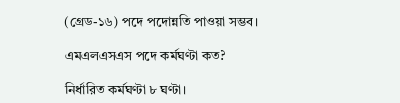(গ্রেড-১৬) পদে পদোন্নতি পাওয়া সম্ভব।

এমএলএসএস পদে কর্মঘণ্টা কত?

নির্ধারিত কর্মঘণ্টা ৮ ঘণ্টা।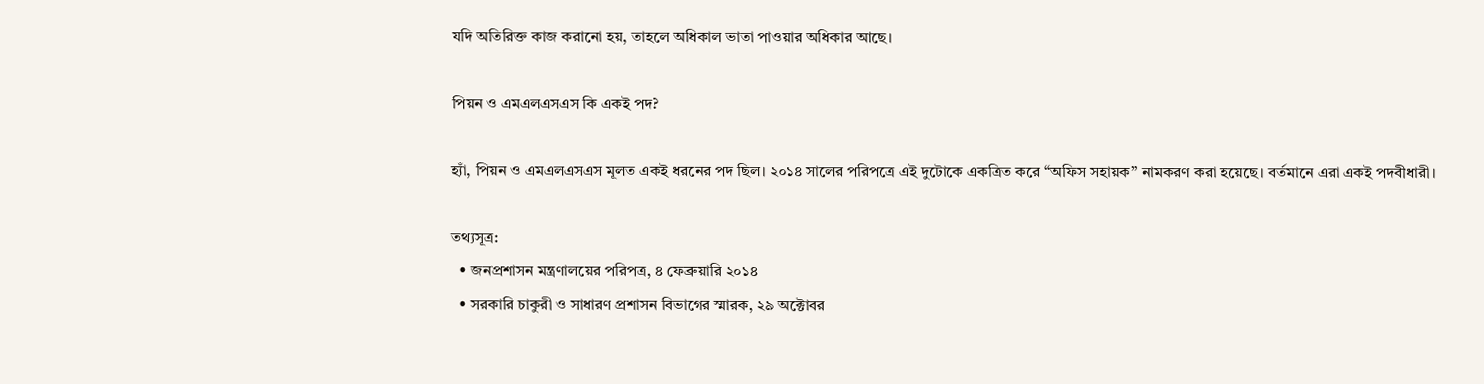যদি অতিরিক্ত কাজ করানো হয়, তাহলে অধিকাল ভাতা পাওয়ার অধিকার আছে।

পিয়ন ও এমএলএসএস কি একই পদ?

হ্যাঁ, পিয়ন ও এমএলএসএস মূলত একই ধরনের পদ ছিল। ২০১৪ সালের পরিপত্রে এই দুটোকে একত্রিত করে “অফিস সহায়ক” নামকরণ করা হয়েছে। বর্তমানে এরা একই পদবীধারী।

তথ্যসূত্র:
  • জনপ্রশাসন মন্ত্রণালয়ের পরিপত্র, ৪ ফেব্রুয়ারি ২০১৪
  • সরকারি চাকুরী ও সাধারণ প্রশাসন বিভাগের স্মারক, ২৯ অক্টোবর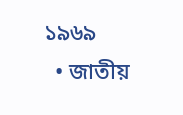১৯৬৯
  • জাতীয়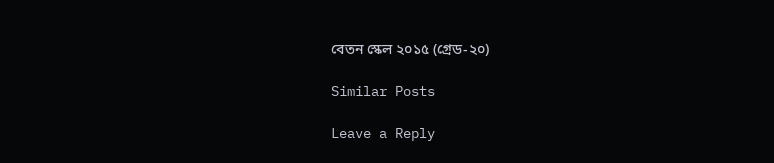বেতন স্কেল ২০১৫ (গ্রেড-২০)

Similar Posts

Leave a Reply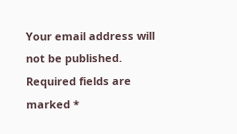Your email address will not be published. Required fields are marked *